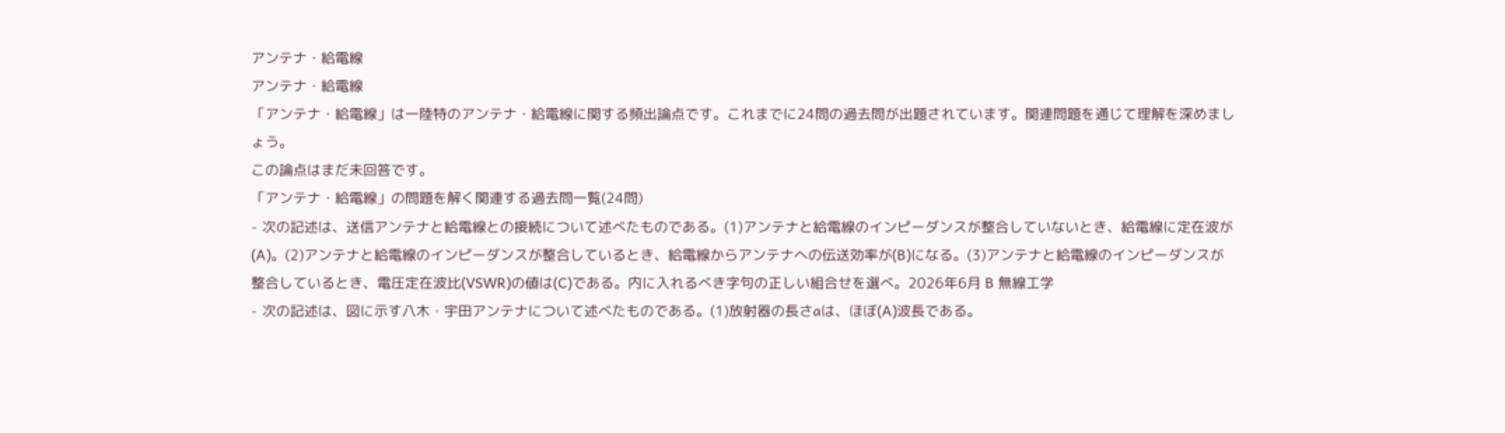アンテナ・給電線
アンテナ・給電線
「アンテナ・給電線」は一陸特のアンテナ・給電線に関する頻出論点です。これまでに24問の過去問が出題されています。関連問題を通じて理解を深めましょう。
この論点はまだ未回答です。
「アンテナ・給電線」の問題を解く関連する過去問一覧(24問)
- 次の記述は、送信アンテナと給電線との接続について述べたものである。(1)アンテナと給電線のインピーダンスが整合していないとき、給電線に定在波が(A)。(2)アンテナと給電線のインピーダンスが整合しているとき、給電線からアンテナへの伝送効率が(B)になる。(3)アンテナと給電線のインピーダンスが整合しているとき、電圧定在波比(VSWR)の値は(C)である。内に入れるべき字句の正しい組合せを選べ。2026年6月 B 無線工学
- 次の記述は、図に示す八木・宇田アンテナについて述べたものである。(1)放射器の長さaは、ほぼ(A)波長である。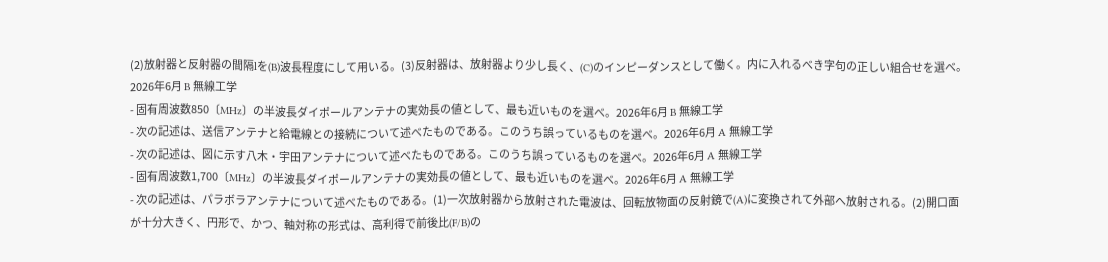(2)放射器と反射器の間隔lを(B)波長程度にして用いる。(3)反射器は、放射器より少し長く、(C)のインピーダンスとして働く。内に入れるべき字句の正しい組合せを選べ。2026年6月 B 無線工学
- 固有周波数850〔MHz〕の半波長ダイポールアンテナの実効長の値として、最も近いものを選べ。2026年6月 B 無線工学
- 次の記述は、送信アンテナと給電線との接続について述べたものである。このうち誤っているものを選べ。2026年6月 A 無線工学
- 次の記述は、図に示す八木・宇田アンテナについて述べたものである。このうち誤っているものを選べ。2026年6月 A 無線工学
- 固有周波数1,700〔MHz〕の半波長ダイポールアンテナの実効長の値として、最も近いものを選べ。2026年6月 A 無線工学
- 次の記述は、パラボラアンテナについて述べたものである。(1)一次放射器から放射された電波は、回転放物面の反射鏡で(A)に変換されて外部へ放射される。(2)開口面が十分大きく、円形で、かつ、軸対称の形式は、高利得で前後比(F/B)の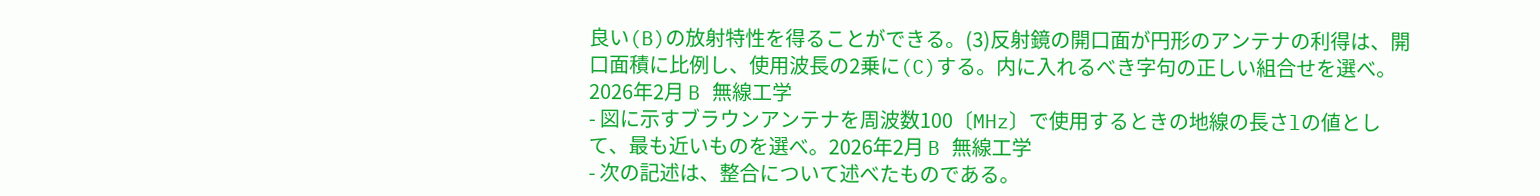良い(B)の放射特性を得ることができる。(3)反射鏡の開口面が円形のアンテナの利得は、開口面積に比例し、使用波長の2乗に(C)する。内に入れるべき字句の正しい組合せを選べ。2026年2月 B 無線工学
- 図に示すブラウンアンテナを周波数100〔MHz〕で使用するときの地線の長さlの値として、最も近いものを選べ。2026年2月 B 無線工学
- 次の記述は、整合について述べたものである。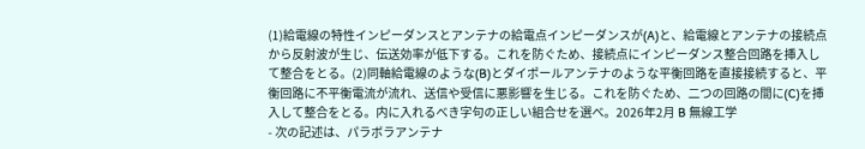(1)給電線の特性インピーダンスとアンテナの給電点インピーダンスが(A)と、給電線とアンテナの接続点から反射波が生じ、伝送効率が低下する。これを防ぐため、接続点にインピーダンス整合回路を挿入して整合をとる。(2)同軸給電線のような(B)とダイポールアンテナのような平衡回路を直接接続すると、平衡回路に不平衡電流が流れ、送信や受信に悪影響を生じる。これを防ぐため、二つの回路の間に(C)を挿入して整合をとる。内に入れるべき字句の正しい組合せを選べ。2026年2月 B 無線工学
- 次の記述は、パラボラアンテナ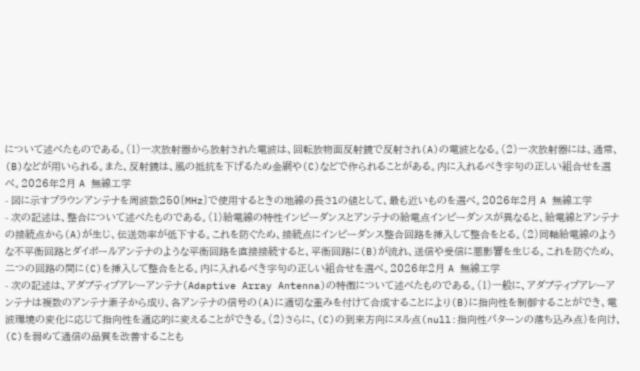について述べたものである。(1)一次放射器から放射された電波は、回転放物面反射鏡で反射され(A)の電波となる。(2)一次放射器には、通常、(B)などが用いられる。また、反射鏡は、風の抵抗を下げるため金網や(C)などで作られることがある。内に入れるべき字句の正しい組合せを選べ。2026年2月 A 無線工学
- 図に示すブラウンアンテナを周波数250〔MHz〕で使用するときの地線の長さlの値として、最も近いものを選べ。2026年2月 A 無線工学
- 次の記述は、整合について述べたものである。(1)給電線の特性インピーダンスとアンテナの給電点インピーダンスが異なると、給電線とアンテナの接続点から(A)が生じ、伝送効率が低下する。これを防ぐため、接続点にインピーダンス整合回路を挿入して整合をとる。(2)同軸給電線のような不平衡回路とダイポールアンテナのような平衡回路を直接接続すると、平衡回路に(B)が流れ、送信や受信に悪影響を生じる。これを防ぐため、二つの回路の間に(C)を挿入して整合をとる。内に入れるべき字句の正しい組合せを選べ。2026年2月 A 無線工学
- 次の記述は、アダプティブアレーアンテナ(Adaptive Array Antenna)の特徴について述べたものである。(1)一般に、アダプティブアレーアンテナは複数のアンテナ素子から成り、各アンテナの信号の(A)に適切な重みを付けて合成することにより(B)に指向性を制御することができ、電波環境の変化に応じて指向性を適応的に変えることができる。(2)さらに、(C)の到来方向にヌル点(null:指向性パターンの落ち込み点)を向け、(C)を弱めて通信の品質を改善することも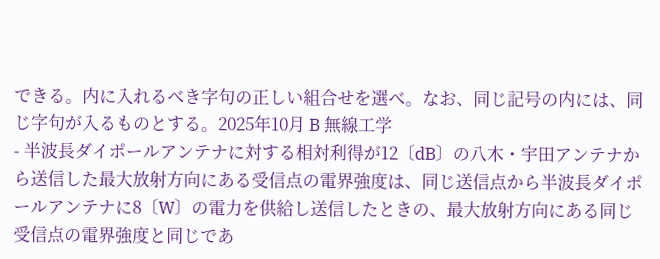できる。内に入れるべき字句の正しい組合せを選べ。なお、同じ記号の内には、同じ字句が入るものとする。2025年10月 B 無線工学
- 半波長ダイポールアンテナに対する相対利得が12〔dB〕の八木・宇田アンテナから送信した最大放射方向にある受信点の電界強度は、同じ送信点から半波長ダイポールアンテナに8〔W〕の電力を供給し送信したときの、最大放射方向にある同じ受信点の電界強度と同じであ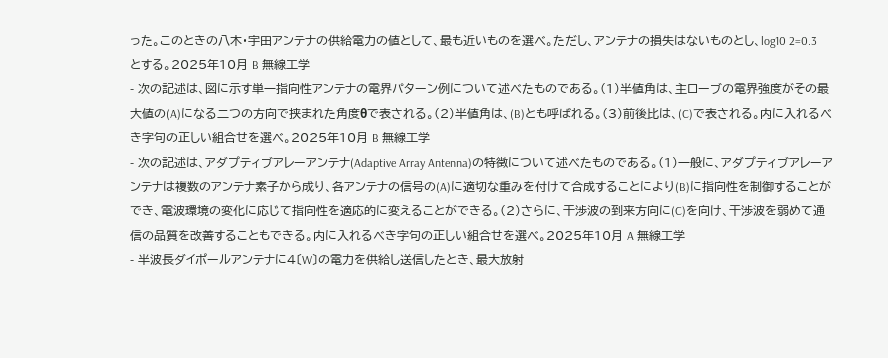った。このときの八木・宇田アンテナの供給電力の値として、最も近いものを選べ。ただし、アンテナの損失はないものとし、log10 2=0.3とする。2025年10月 B 無線工学
- 次の記述は、図に示す単一指向性アンテナの電界パターン例について述べたものである。(1)半値角は、主ローブの電界強度がその最大値の(A)になる二つの方向で挟まれた角度θで表される。(2)半値角は、(B)とも呼ばれる。(3)前後比は、(C)で表される。内に入れるべき字句の正しい組合せを選べ。2025年10月 B 無線工学
- 次の記述は、アダプティブアレーアンテナ(Adaptive Array Antenna)の特徴について述べたものである。(1)一般に、アダプティブアレーアンテナは複数のアンテナ素子から成り、各アンテナの信号の(A)に適切な重みを付けて合成することにより(B)に指向性を制御することができ、電波環境の変化に応じて指向性を適応的に変えることができる。(2)さらに、干渉波の到来方向に(C)を向け、干渉波を弱めて通信の品質を改善することもできる。内に入れるべき字句の正しい組合せを選べ。2025年10月 A 無線工学
- 半波長ダイポールアンテナに4〔W〕の電力を供給し送信したとき、最大放射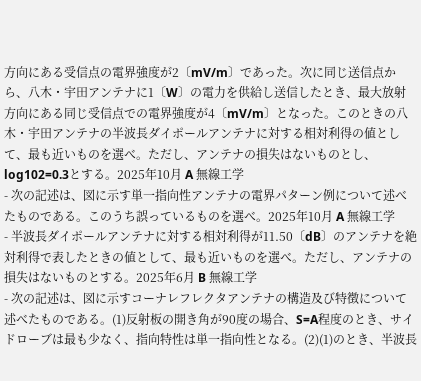方向にある受信点の電界強度が2〔mV/m〕であった。次に同じ送信点から、八木・宇田アンテナに1〔W〕の電力を供給し送信したとき、最大放射方向にある同じ受信点での電界強度が4〔mV/m〕となった。このときの八木・宇田アンテナの半波長ダイポールアンテナに対する相対利得の値として、最も近いものを選べ。ただし、アンテナの損失はないものとし、log102=0.3とする。2025年10月 A 無線工学
- 次の記述は、図に示す単一指向性アンテナの電界パターン例について述べたものである。このうち誤っているものを選べ。2025年10月 A 無線工学
- 半波長ダイポールアンテナに対する相対利得が11.50〔dB〕のアンテナを絶対利得で表したときの値として、最も近いものを選べ。ただし、アンテナの損失はないものとする。2025年6月 B 無線工学
- 次の記述は、図に示すコーナレフレクタアンテナの構造及び特徴について述べたものである。(1)反射板の開き角が90度の場合、S=A程度のとき、サイドローブは最も少なく、指向特性は単一指向性となる。(2)(1)のとき、半波長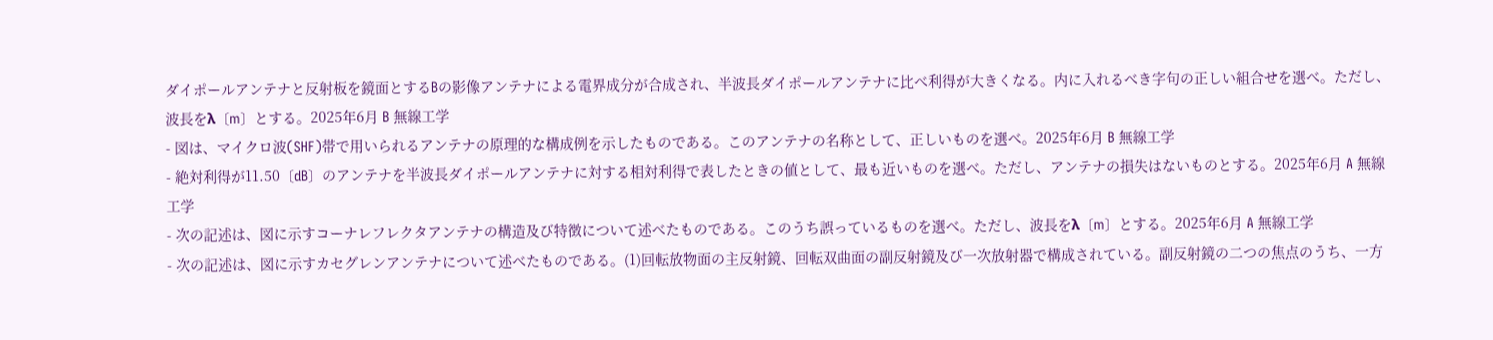ダイポールアンテナと反射板を鏡面とするBの影像アンテナによる電界成分が合成され、半波長ダイポールアンテナに比べ利得が大きくなる。内に入れるべき字句の正しい組合せを選べ。ただし、波長をλ〔m〕とする。2025年6月 B 無線工学
- 図は、マイクロ波(SHF)帯で用いられるアンテナの原理的な構成例を示したものである。このアンテナの名称として、正しいものを選べ。2025年6月 B 無線工学
- 絶対利得が11.50〔dB〕のアンテナを半波長ダイポールアンテナに対する相対利得で表したときの値として、最も近いものを選べ。ただし、アンテナの損失はないものとする。2025年6月 A 無線工学
- 次の記述は、図に示すコーナレフレクタアンテナの構造及び特徴について述べたものである。このうち誤っているものを選べ。ただし、波長をλ〔m〕とする。2025年6月 A 無線工学
- 次の記述は、図に示すカセグレンアンテナについて述べたものである。(1)回転放物面の主反射鏡、回転双曲面の副反射鏡及び一次放射器で構成されている。副反射鏡の二つの焦点のうち、一方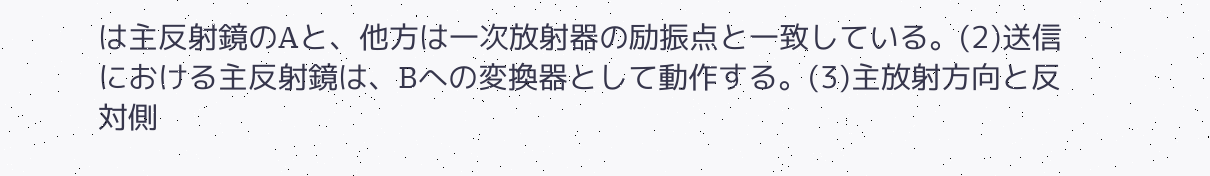は主反射鏡のAと、他方は一次放射器の励振点と一致している。(2)送信における主反射鏡は、Bへの変換器として動作する。(3)主放射方向と反対側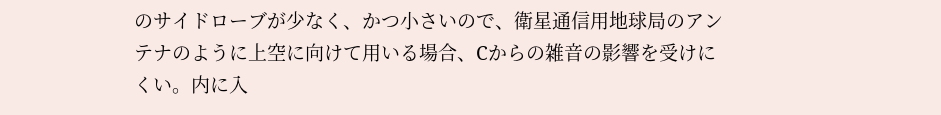のサイドローブが少なく、かつ小さいので、衛星通信用地球局のアンテナのように上空に向けて用いる場合、Cからの雑音の影響を受けにくい。内に入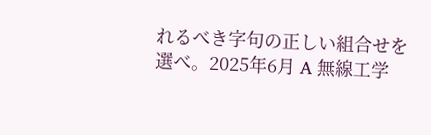れるべき字句の正しい組合せを選べ。2025年6月 A 無線工学